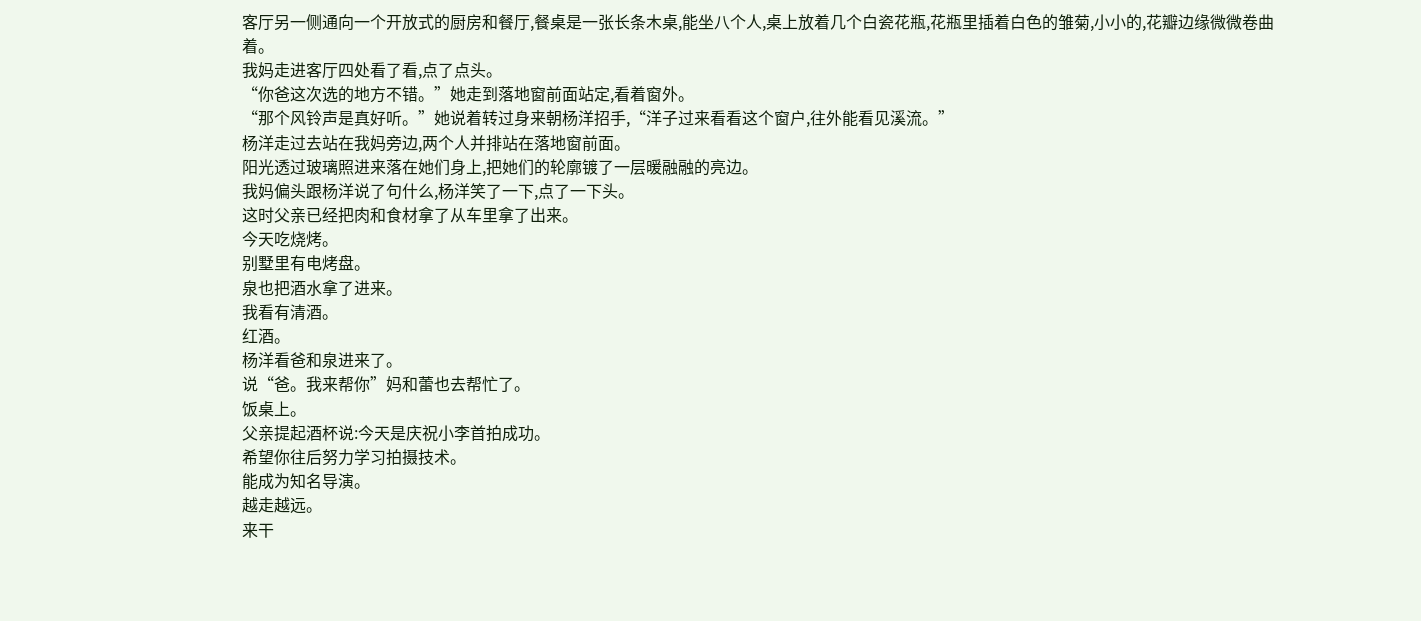客厅另一侧通向一个开放式的厨房和餐厅,餐桌是一张长条木桌,能坐八个人,桌上放着几个白瓷花瓶,花瓶里插着白色的雏菊,小小的,花瓣边缘微微卷曲着。
我妈走进客厅四处看了看,点了点头。
“你爸这次选的地方不错。”她走到落地窗前面站定,看着窗外。
“那个风铃声是真好听。”她说着转过身来朝杨洋招手,“洋子过来看看这个窗户,往外能看见溪流。”
杨洋走过去站在我妈旁边,两个人并排站在落地窗前面。
阳光透过玻璃照进来落在她们身上,把她们的轮廓镀了一层暖融融的亮边。
我妈偏头跟杨洋说了句什么,杨洋笑了一下,点了一下头。
这时父亲已经把肉和食材拿了从车里拿了出来。
今天吃烧烤。
别墅里有电烤盘。
泉也把酒水拿了进来。
我看有清酒。
红酒。
杨洋看爸和泉进来了。
说“爸。我来帮你”妈和蕾也去帮忙了。
饭桌上。
父亲提起酒杯说:今天是庆祝小李首拍成功。
希望你往后努力学习拍摄技术。
能成为知名导演。
越走越远。
来干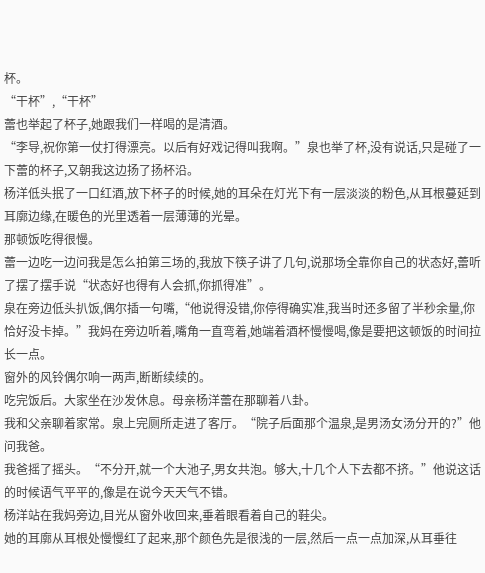杯。
“干杯”,“干杯”
蕾也举起了杯子,她跟我们一样喝的是清酒。
“李导,祝你第一仗打得漂亮。以后有好戏记得叫我啊。”泉也举了杯,没有说话,只是碰了一下蕾的杯子,又朝我这边扬了扬杯沿。
杨洋低头抿了一口红酒,放下杯子的时候,她的耳朵在灯光下有一层淡淡的粉色,从耳根蔓延到耳廓边缘,在暖色的光里透着一层薄薄的光晕。
那顿饭吃得很慢。
蕾一边吃一边问我是怎么拍第三场的,我放下筷子讲了几句,说那场全靠你自己的状态好,蕾听了摆了摆手说“状态好也得有人会抓,你抓得准”。
泉在旁边低头扒饭,偶尔插一句嘴,“他说得没错,你停得确实准,我当时还多留了半秒余量,你恰好没卡掉。”我妈在旁边听着,嘴角一直弯着,她端着酒杯慢慢喝,像是要把这顿饭的时间拉长一点。
窗外的风铃偶尔响一两声,断断续续的。
吃完饭后。大家坐在沙发休息。母亲杨洋蕾在那聊着八卦。
我和父亲聊着家常。泉上完厕所走进了客厅。“院子后面那个温泉,是男汤女汤分开的?”他问我爸。
我爸摇了摇头。“不分开,就一个大池子,男女共泡。够大,十几个人下去都不挤。”他说这话的时候语气平平的,像是在说今天天气不错。
杨洋站在我妈旁边,目光从窗外收回来,垂着眼看着自己的鞋尖。
她的耳廓从耳根处慢慢红了起来,那个颜色先是很浅的一层,然后一点一点加深,从耳垂往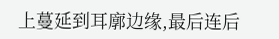上蔓延到耳廓边缘,最后连后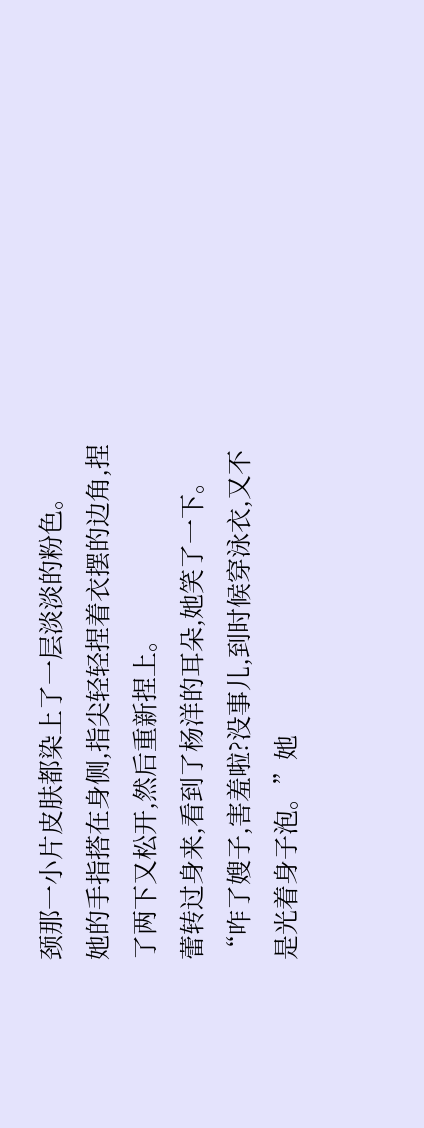颈那一小片皮肤都染上了一层淡淡的粉色。
她的手指搭在身侧,指尖轻轻捏着衣摆的边角,捏了两下又松开,然后重新捏上。
蕾转过身来,看到了杨洋的耳朵,她笑了一下。
“咋了嫂子,害羞啦?没事儿,到时候穿泳衣,又不是光着身子泡。”她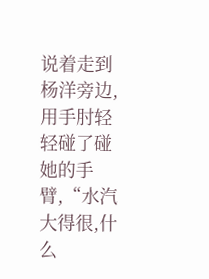说着走到杨洋旁边,用手肘轻轻碰了碰她的手臂,“水汽大得很,什么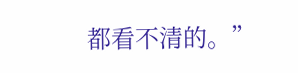都看不清的。”